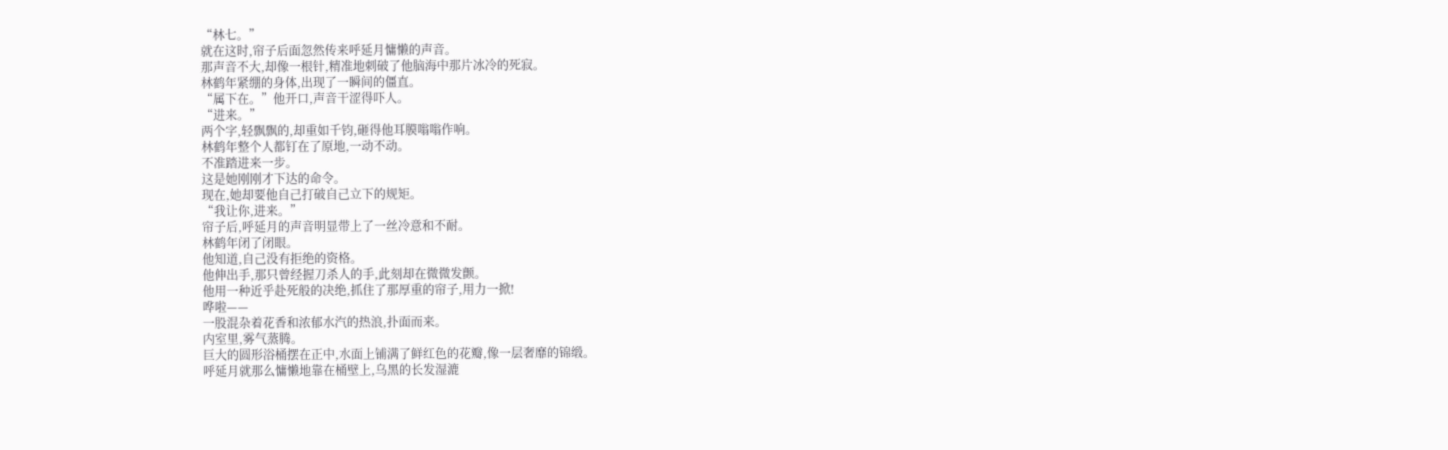“林七。”
就在这时,帘子后面忽然传来呼延月慵懒的声音。
那声音不大,却像一根针,精准地刺破了他脑海中那片冰冷的死寂。
林鹤年紧绷的身体,出现了一瞬间的僵直。
“属下在。”他开口,声音干涩得吓人。
“进来。”
两个字,轻飘飘的,却重如千钧,砸得他耳膜嗡嗡作响。
林鹤年整个人都钉在了原地,一动不动。
不准踏进来一步。
这是她刚刚才下达的命令。
现在,她却要他自己打破自己立下的规矩。
“我让你,进来。”
帘子后,呼延月的声音明显带上了一丝冷意和不耐。
林鹤年闭了闭眼。
他知道,自己没有拒绝的资格。
他伸出手,那只曾经握刀杀人的手,此刻却在微微发颤。
他用一种近乎赴死般的决绝,抓住了那厚重的帘子,用力一掀!
哗啦——
一股混杂着花香和浓郁水汽的热浪,扑面而来。
内室里,雾气蒸腾。
巨大的圆形浴桶摆在正中,水面上铺满了鲜红色的花瓣,像一层奢靡的锦缎。
呼延月就那么慵懒地靠在桶壁上,乌黑的长发湿漉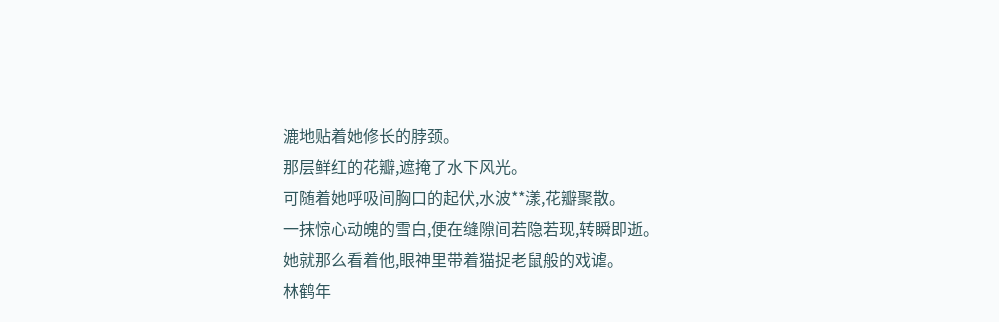漉地贴着她修长的脖颈。
那层鲜红的花瓣,遮掩了水下风光。
可随着她呼吸间胸口的起伏,水波**漾,花瓣聚散。
一抹惊心动魄的雪白,便在缝隙间若隐若现,转瞬即逝。
她就那么看着他,眼神里带着猫捉老鼠般的戏谑。
林鹤年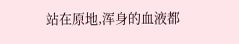站在原地,浑身的血液都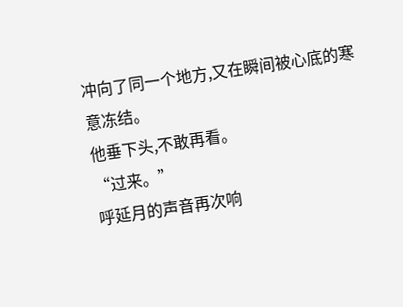冲向了同一个地方,又在瞬间被心底的寒意冻结。
他垂下头,不敢再看。
“过来。”
呼延月的声音再次响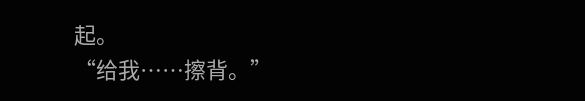起。
“给我……擦背。”